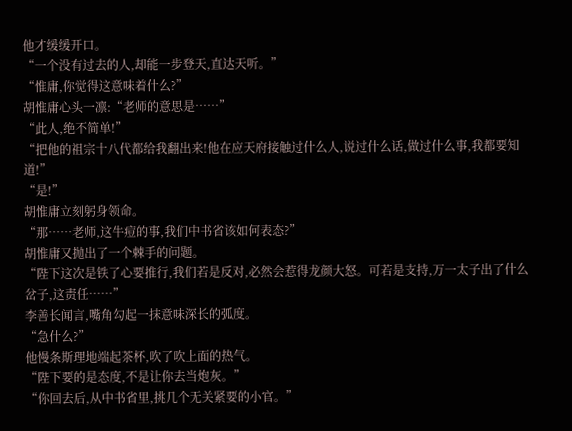他才缓缓开口。
“一个没有过去的人,却能一步登天,直达天听。”
“惟庸,你觉得这意味着什么?”
胡惟庸心头一凛:“老师的意思是……”
“此人,绝不简单!”
“把他的祖宗十八代都给我翻出来!他在应天府接触过什么人,说过什么话,做过什么事,我都要知道!”
“是!”
胡惟庸立刻躬身领命。
“那……老师,这牛痘的事,我们中书省该如何表态?”
胡惟庸又抛出了一个棘手的问题。
“陛下这次是铁了心要推行,我们若是反对,必然会惹得龙颜大怒。可若是支持,万一太子出了什么岔子,这责任……”
李善长闻言,嘴角勾起一抹意味深长的弧度。
“急什么?”
他慢条斯理地端起茶杯,吹了吹上面的热气。
“陛下要的是态度,不是让你去当炮灰。”
“你回去后,从中书省里,挑几个无关紧要的小官。”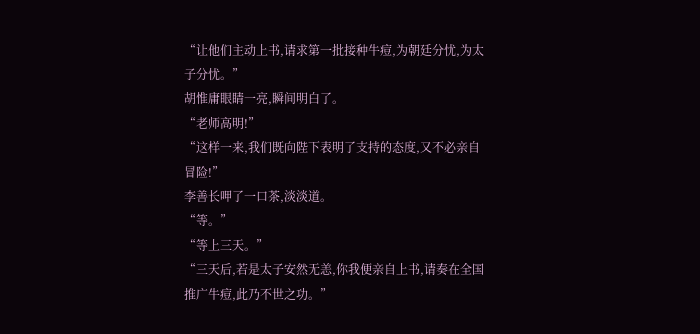“让他们主动上书,请求第一批接种牛痘,为朝廷分忧,为太子分忧。”
胡惟庸眼睛一亮,瞬间明白了。
“老师高明!”
“这样一来,我们既向陛下表明了支持的态度,又不必亲自冒险!”
李善长呷了一口茶,淡淡道。
“等。”
“等上三天。”
“三天后,若是太子安然无恙,你我便亲自上书,请奏在全国推广牛痘,此乃不世之功。”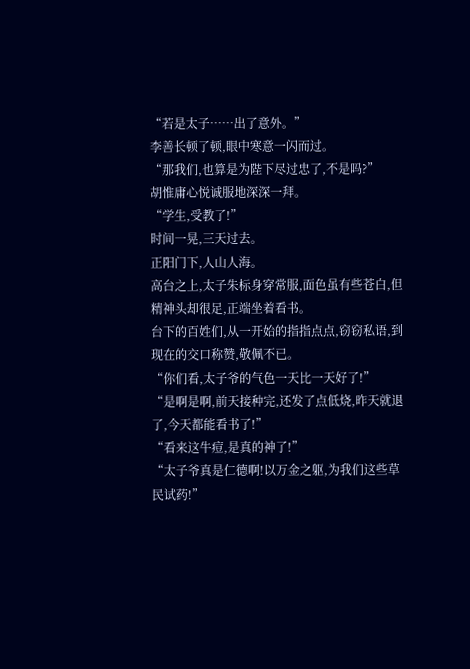“若是太子……出了意外。”
李善长顿了顿,眼中寒意一闪而过。
“那我们,也算是为陛下尽过忠了,不是吗?”
胡惟庸心悦诚服地深深一拜。
“学生,受教了!”
时间一晃,三天过去。
正阳门下,人山人海。
高台之上,太子朱标身穿常服,面色虽有些苍白,但精神头却很足,正端坐着看书。
台下的百姓们,从一开始的指指点点,窃窃私语,到现在的交口称赞,敬佩不已。
“你们看,太子爷的气色一天比一天好了!”
“是啊是啊,前天接种完,还发了点低烧,昨天就退了,今天都能看书了!”
“看来这牛痘,是真的神了!”
“太子爷真是仁德啊!以万金之躯,为我们这些草民试药!”